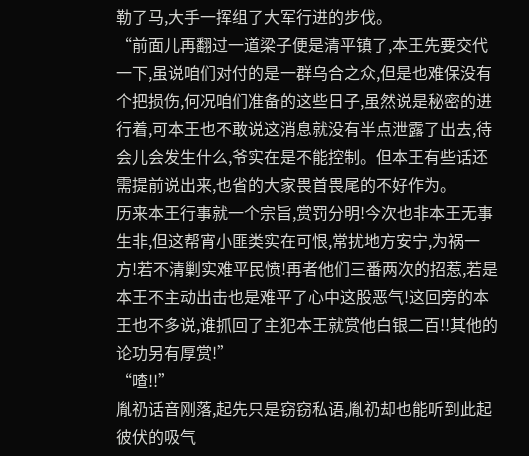勒了马,大手一挥组了大军行进的步伐。
“前面儿再翻过一道梁子便是清平镇了,本王先要交代一下,虽说咱们对付的是一群乌合之众,但是也难保没有个把损伤,何况咱们准备的这些日子,虽然说是秘密的进行着,可本王也不敢说这消息就没有半点泄露了出去,待会儿会发生什么,爷实在是不能控制。但本王有些话还需提前说出来,也省的大家畏首畏尾的不好作为。
历来本王行事就一个宗旨,赏罚分明!今次也非本王无事生非,但这帮宵小匪类实在可恨,常扰地方安宁,为祸一方!若不清剿实难平民愤!再者他们三番两次的招惹,若是本王不主动出击也是难平了心中这股恶气!这回旁的本王也不多说,谁抓回了主犯本王就赏他白银二百!!其他的论功另有厚赏!”
“喳!!”
胤礽话音刚落,起先只是窃窃私语,胤礽却也能听到此起彼伏的吸气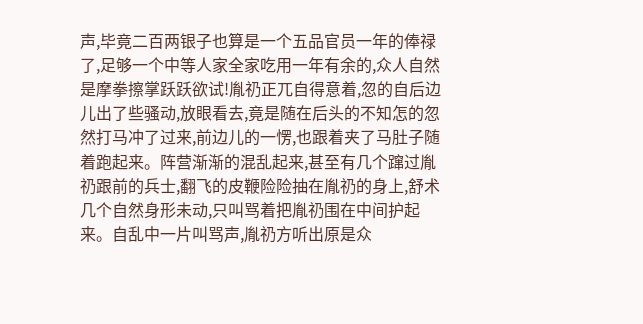声,毕竟二百两银子也算是一个五品官员一年的俸禄了,足够一个中等人家全家吃用一年有余的,众人自然是摩拳擦掌跃跃欲试!胤礽正兀自得意着,忽的自后边儿出了些骚动,放眼看去,竟是随在后头的不知怎的忽然打马冲了过来,前边儿的一愣,也跟着夹了马肚子随着跑起来。阵营渐渐的混乱起来,甚至有几个蹿过胤礽跟前的兵士,翻飞的皮鞭险险抽在胤礽的身上,舒术几个自然身形未动,只叫骂着把胤礽围在中间护起来。自乱中一片叫骂声,胤礽方听出原是众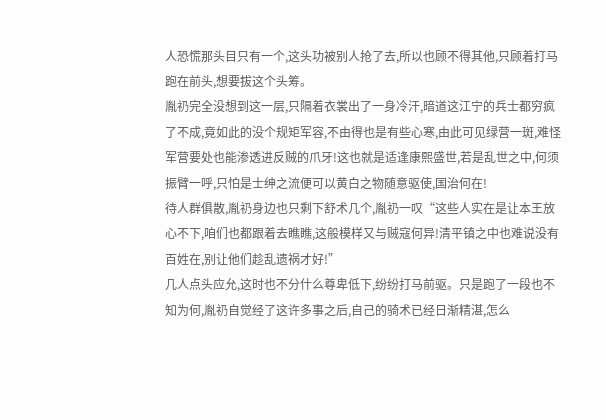人恐慌那头目只有一个,这头功被别人抢了去,所以也顾不得其他,只顾着打马跑在前头,想要拔这个头筹。
胤礽完全没想到这一层,只隔着衣裳出了一身冷汗,暗道这江宁的兵士都穷疯了不成,竟如此的没个规矩军容,不由得也是有些心寒,由此可见绿营一斑,难怪军营要处也能渗透进反贼的爪牙!这也就是适逢康熙盛世,若是乱世之中,何须振臂一呼,只怕是士绅之流便可以黄白之物随意驱使,国治何在!
待人群俱散,胤礽身边也只剩下舒术几个,胤礽一叹“这些人实在是让本王放心不下,咱们也都跟着去瞧瞧,这般模样又与贼寇何异!清平镇之中也难说没有百姓在,别让他们趁乱遗祸才好!”
几人点头应允,这时也不分什么尊卑低下,纷纷打马前驱。只是跑了一段也不知为何,胤礽自觉经了这许多事之后,自己的骑术已经日渐精湛,怎么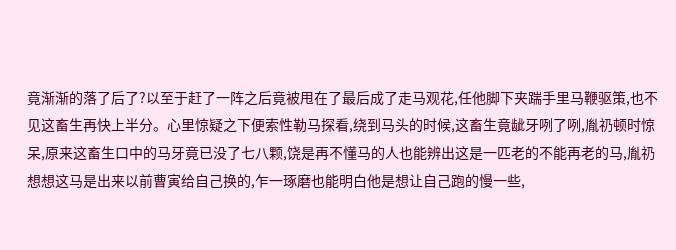竟渐渐的落了后了?以至于赶了一阵之后竟被甩在了最后成了走马观花,任他脚下夹踹手里马鞭驱策,也不见这畜生再快上半分。心里惊疑之下便索性勒马探看,绕到马头的时候,这畜生竟龇牙咧了咧,胤礽顿时惊呆,原来这畜生口中的马牙竟已没了七八颗,饶是再不懂马的人也能辨出这是一匹老的不能再老的马,胤礽想想这马是出来以前曹寅给自己换的,乍一琢磨也能明白他是想让自己跑的慢一些,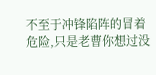不至于冲锋陷阵的冒着危险,只是老曹你想过没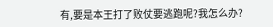有,要是本王打了败仗要逃跑呢?我怎么办?